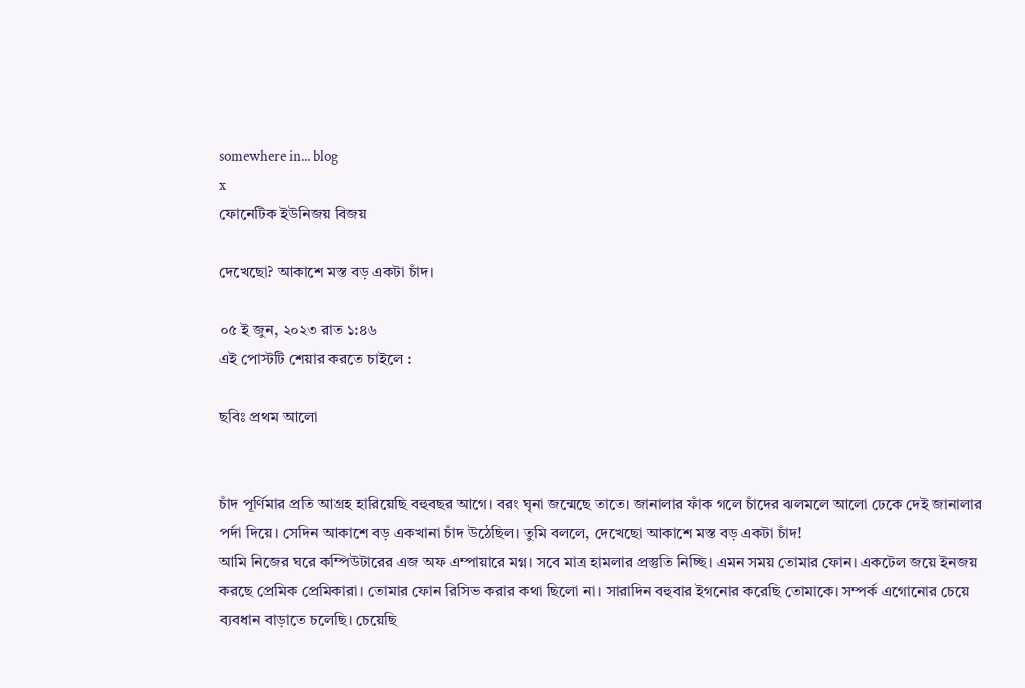somewhere in... blog
x
ফোনেটিক ইউনিজয় বিজয়

দেখেছো? আকাশে মস্ত বড় একটা চাঁদ।

০৫ ই জুন, ২০২৩ রাত ১:৪৬
এই পোস্টটি শেয়ার করতে চাইলে :

ছবিঃ প্রথম আলো


চাঁদ পূর্ণিমার প্রতি আগ্রহ হারিয়েছি বহুবছর আগে। বরং ঘৃনা জন্মেছে তাতে। জানালার ফাঁক গলে চাঁদের ঝলমলে আলো ঢেকে দেই জানালার পর্দা দিয়ে। সেদিন আকাশে বড় একখানা চাঁদ উঠেছিল। তুমি বললে, দেখেছো আকাশে মস্ত বড় একটা চাঁদ!
আমি নিজের ঘরে কম্পিউটারের এজ অফ এম্পায়ারে মগ্ন। সবে মাত্র হামলার প্রস্তুতি নিচ্ছি। এমন সময় তোমার ফোন। একটেল জয়ে ইনজয় করছে প্রেমিক প্রেমিকারা। তোমার ফোন রিসিভ করার কথা ছিলো না। সারাদিন বহুবার ইগনোর করেছি তোমাকে। সম্পর্ক এগোনোর চেয়ে ব্যবধান বাড়াতে চলেছি। চেয়েছি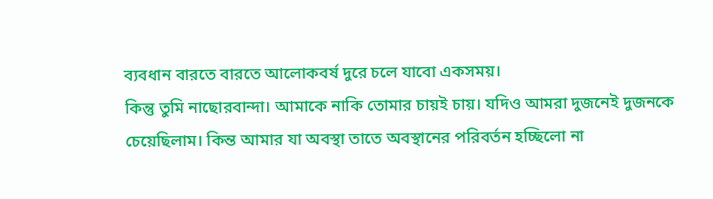ব্যবধান বারতে বারতে আলোকবর্ষ দুরে চলে যাবো একসময়।
কিন্তু তুমি নাছোরবান্দা। আমাকে নাকি তোমার চায়ই চায়। যদিও আমরা দুজনেই দুজনকে চেয়েছিলাম। কিন্ত আমার যা অবস্থা তাতে অবস্থানের পরিবর্তন হচ্ছিলো না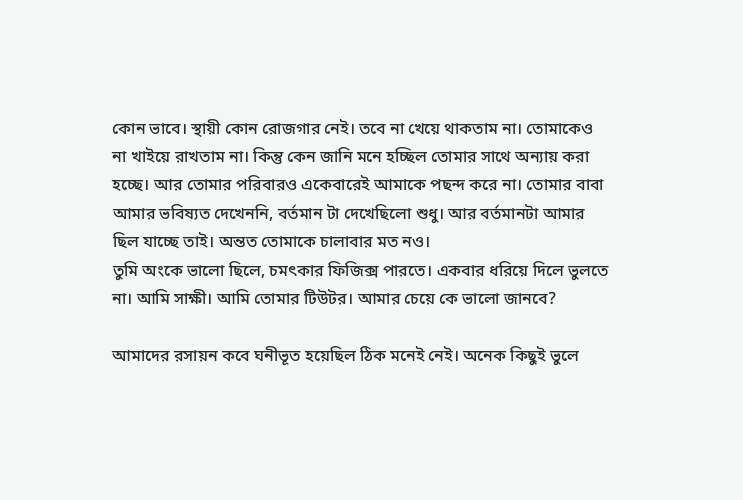কোন ভাবে। স্থায়ী কোন রোজগার নেই। তবে না খেয়ে থাকতাম না। তোমাকেও না খাইয়ে রাখতাম না। কিন্তু কেন জানি মনে হচ্ছিল তোমার সাথে অন্যায় করা হচ্ছে। আর তোমার পরিবারও একেবারেই আমাকে পছন্দ করে না। তোমার বাবা আমার ভবিষ্যত দেখেননি, বর্তমান টা দেখেছিলো শুধু। আর বর্তমানটা আমার ছিল যাচ্ছে তাই। অন্তত তোমাকে চালাবার মত নও।
তুমি অংকে ভালো ছিলে, চমৎকার ফিজিক্স পারতে। একবার ধরিয়ে দিলে ভুলতে না। আমি সাক্ষী। আমি তোমার টিউটর। আমার চেয়ে কে ভালো জানবে?

আমাদের রসায়ন কবে ঘনীভূত হয়েছিল ঠিক মনেই নেই। অনেক কিছুই ভুলে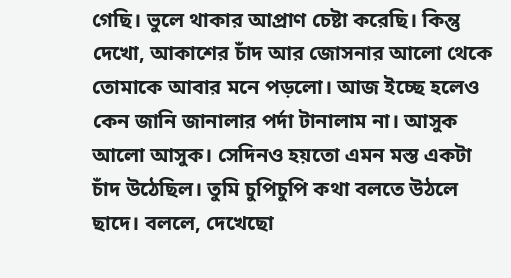গেছি। ভুলে থাকার আপ্রাণ চেষ্টা করেছি। কিন্তু দেখো, আকাশের চাঁদ আর জোসনার আলো থেকে তোমাকে আবার মনে পড়লো। আজ ইচ্ছে হলেও কেন জানি জানালার পর্দা টানালাম না। আসুক আলো আসুক। সেদিনও হয়তো এমন মস্ত একটা চাঁদ উঠেছিল। তুমি চুপিচুপি কথা বলতে উঠলে ছাদে। বললে, দেখেছো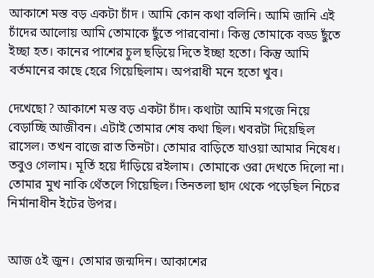আকাশে মস্ত বড় একটা চাঁদ । আমি কোন কথা বলিনি। আমি জানি এই চাঁদের আলোয় আমি তোমাকে ছুঁতে পারবোনা। কিন্তু তোমাকে বড্ড ছুঁতে ইচ্ছা হত। কানের পাশের চুল ছড়িয়ে দিতে ইচ্ছা হতো। কিন্তু আমি বর্তমানের কাছে হেরে গিয়েছিলাম। অপরাধী মনে হতো খুব।

দেখেছো? আকাশে মস্ত বড় একটা চাঁদ। কথাটা আমি মগজে নিয়ে বেড়াচ্ছি আজীবন। এটাই তোমার শেষ কথা ছিল। খবরটা দিয়েছিল রাসেল। তখন বাজে রাত তিনটা। তোমার বাড়িতে যাওয়া আমার নিষেধ। তবুও গেলাম। মূর্তি হয়ে দাঁড়িয়ে রইলাম। তোমাকে ওরা দেখতে দিলো না। তোমার মুখ নাকি থেঁতলে গিয়েছিল। তিনতলা ছাদ থেকে পড়েছিল নিচের নির্মানাধীন ইটের উপর।


আজ ৫ই জুন। তোমার জন্মদিন। আকাশের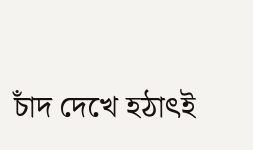চাঁদ দেখে হঠাৎই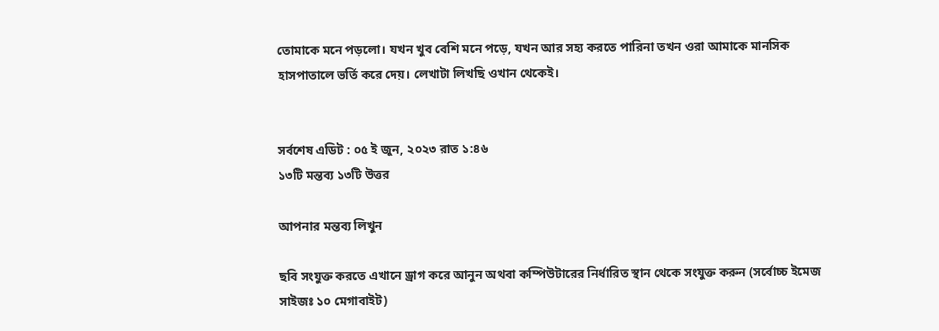তোমাকে মনে পড়লো। যখন খুব বেশি মনে পড়ে, যখন আর সহ্য করতে পারিনা তখন ওরা আমাকে মানসিক হাসপাতালে ভর্তি করে দেয়। লেখাটা লিখছি ওখান থেকেই।


সর্বশেষ এডিট : ০৫ ই জুন, ২০২৩ রাত ১:৪৬
১৩টি মন্তব্য ১৩টি উত্তর

আপনার মন্তব্য লিখুন

ছবি সংযুক্ত করতে এখানে ড্রাগ করে আনুন অথবা কম্পিউটারের নির্ধারিত স্থান থেকে সংযুক্ত করুন (সর্বোচ্চ ইমেজ সাইজঃ ১০ মেগাবাইট)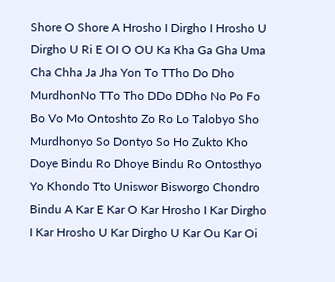Shore O Shore A Hrosho I Dirgho I Hrosho U Dirgho U Ri E OI O OU Ka Kha Ga Gha Uma Cha Chha Ja Jha Yon To TTho Do Dho MurdhonNo TTo Tho DDo DDho No Po Fo Bo Vo Mo Ontoshto Zo Ro Lo Talobyo Sho Murdhonyo So Dontyo So Ho Zukto Kho Doye Bindu Ro Dhoye Bindu Ro Ontosthyo Yo Khondo Tto Uniswor Bisworgo Chondro Bindu A Kar E Kar O Kar Hrosho I Kar Dirgho I Kar Hrosho U Kar Dirgho U Kar Ou Kar Oi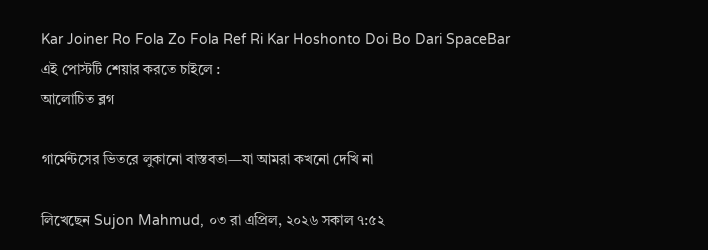Kar Joiner Ro Fola Zo Fola Ref Ri Kar Hoshonto Doi Bo Dari SpaceBar
এই পোস্টটি শেয়ার করতে চাইলে :
আলোচিত ব্লগ

গার্মেন্টসের ভিতরে লুকানো বাস্তবতা—যা আমরা কখনো দেখি না

লিখেছেন Sujon Mahmud, ০৩ রা এপ্রিল, ২০২৬ সকাল ৭:৫২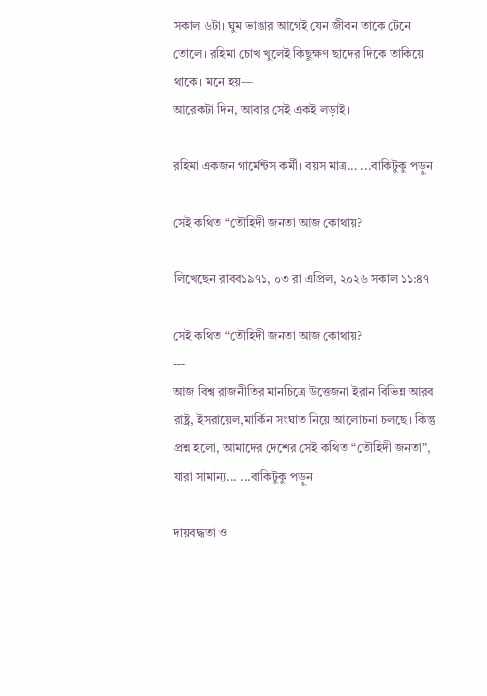সকাল ৬টা। ঘুম ভাঙার আগেই যেন জীবন তাকে টেনে তোলে। রহিমা চোখ খুলেই কিছুক্ষণ ছাদের দিকে তাকিয়ে থাকে। মনে হয়—
আরেকটা দিন, আবার সেই একই লড়াই।

রহিমা একজন গার্মেন্টস কর্মী। বয়স মাত্র... ...বাকিটুকু পড়ুন

সেই কথিত “তৌহিদী জনতা আজ কোথায়?

লিখেছেন রাবব১৯৭১, ০৩ রা এপ্রিল, ২০২৬ সকাল ১১:৪৭

সেই কথিত “তৌহিদী জনতা আজ কোথায়?
---
আজ বিশ্ব রাজনীতির মানচিত্রে উত্তেজনা ইরান বিভিন্ন আরব রাষ্ট্র, ইসরায়েল,মার্কিন সংঘাত নিয়ে আলোচনা চলছে। কিন্তু প্রশ্ন হলো, আমাদের দেশের সেই কথিত “তৌহিদী জনতা”, যারা সামান্য... ...বাকিটুকু পড়ুন

দায়বদ্ধতা ও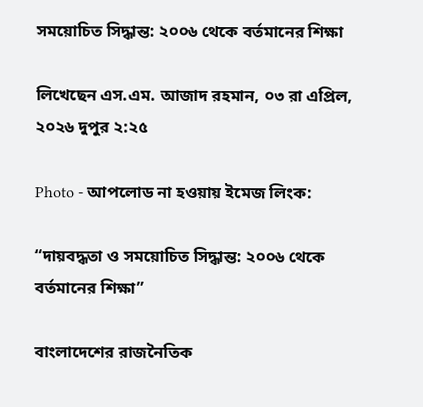সময়োচিত সিদ্ধান্ত: ২০০৬ থেকে বর্তমানের শিক্ষা

লিখেছেন এস.এম. আজাদ রহমান, ০৩ রা এপ্রিল, ২০২৬ দুপুর ২:২৫

Photo - আপলোড না হওয়ায় ইমেজ লিংক:

“দায়বদ্ধতা ও সময়োচিত সিদ্ধান্ত: ২০০৬ থেকে বর্তমানের শিক্ষা”

বাংলাদেশের রাজনৈতিক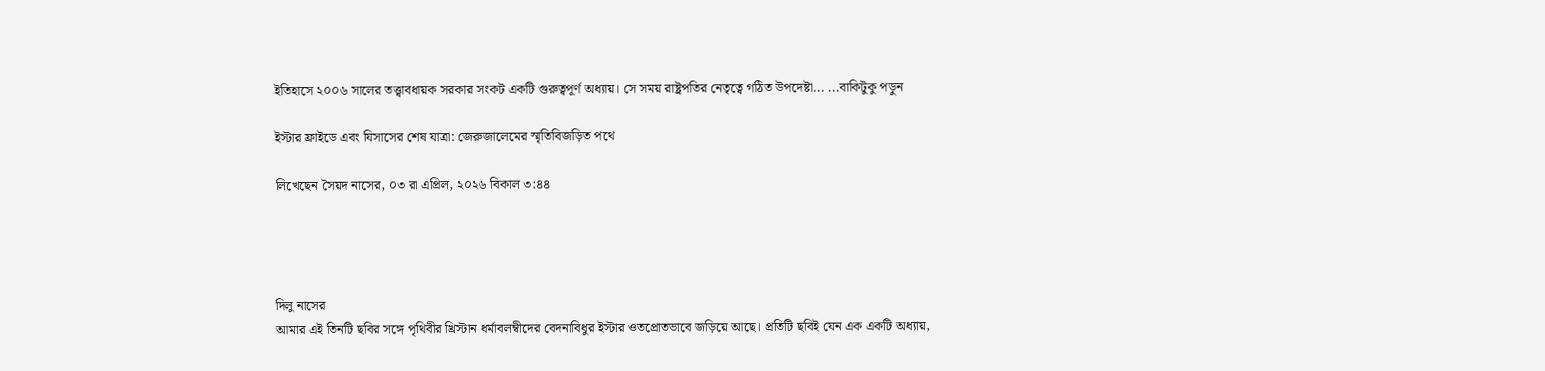ইতিহাসে ২০০৬ সালের তত্ত্বাবধায়ক সরকার সংকট একটি গুরুত্বপূর্ণ অধ্যায়। সে সময় রাষ্ট্রপতির নেতৃত্বে গঠিত উপদেষ্টা... ...বাকিটুকু পড়ুন

ইস্টার ফ্রাইডে এবং যিসাসের শেষ যাত্রা: জেরুজালেমের স্মৃতিবিজড়িত পথে

লিখেছেন সৈয়দ নাসের, ০৩ রা এপ্রিল, ২০২৬ বিকাল ৩:৪৪




দিলু নাসের
আমার এই তিনটি ছবির সঙ্গে পৃথিবীর খ্রিস্টান ধর্মাবলম্বীদের বেদনাবিধুর ইস্টার ওতপ্রোতভাবে জড়িয়ে আছে। প্রতিটি ছবিই যেন এক একটি অধ্যায়,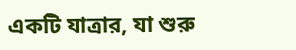একটি যাত্রার, যা শুরু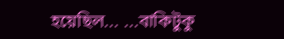হয়েছিল... ...বাকিটুকু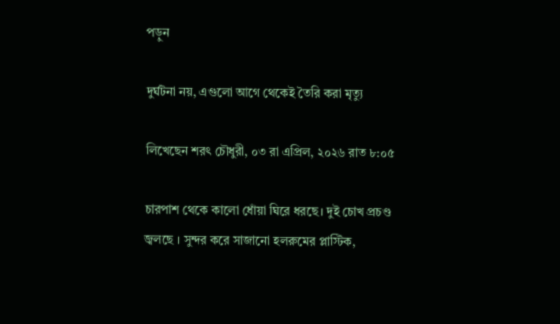পড়ুন

দুর্ঘটনা নয়, এগুলো আগে থেকেই তৈরি করা মৃত্যু

লিখেছেন শরৎ চৌধুরী, ০৩ রা এপ্রিল, ২০২৬ রাত ৮:০৫

চারপাশ থেকে কালো ধোঁয়া ঘিরে ধরছে। দুই চোখ প্রচণ্ড জ্বলছে । সুন্দর করে সাজানো হলরুমের প্লাস্টিক,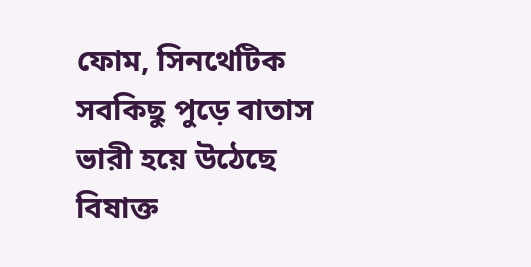ফোম, সিনথেটিক সবকিছু পুড়ে বাতাস ভারী হয়ে উঠেছে বিষাক্ত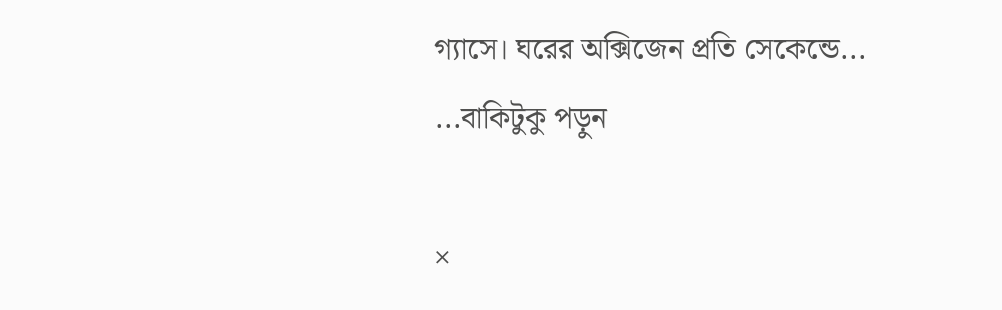গ্যাসে। ঘরের অক্সিজেন প্রতি সেকেন্ডে... ...বাকিটুকু পড়ুন

×